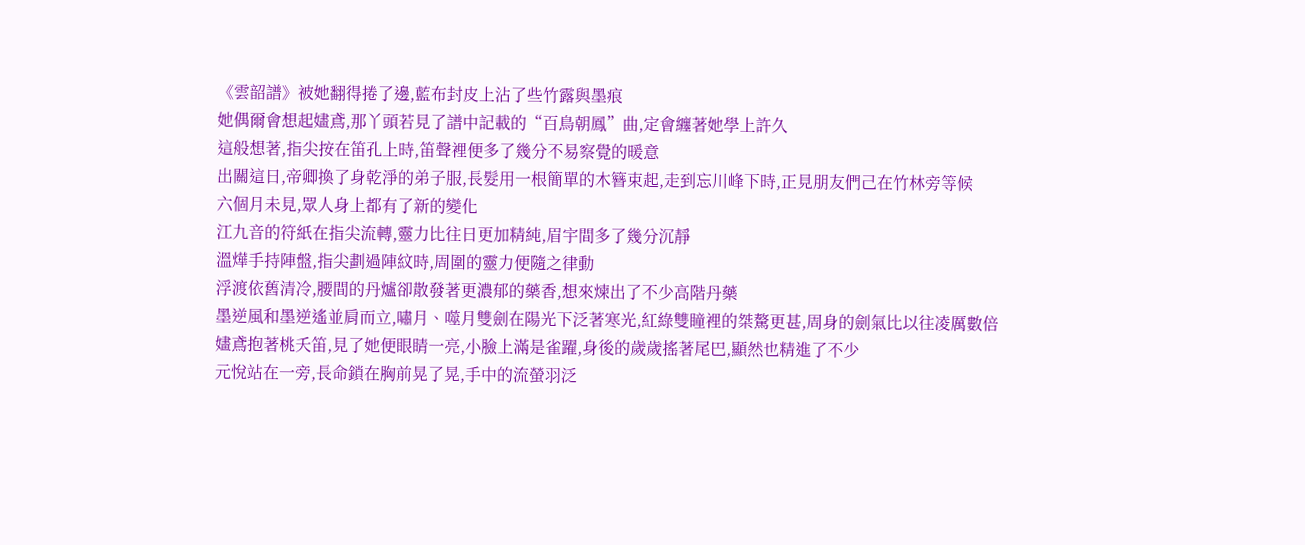《雲韶譜》被她翻得捲了邊,藍布封皮上沾了些竹露與墨痕
她偶爾會想起嫿鳶,那丫頭若見了譜中記載的“百鳥朝鳳”曲,定會纏著她學上許久
這般想著,指尖按在笛孔上時,笛聲裡便多了幾分不易察覺的暖意
出關這日,帝卿換了身乾淨的弟子服,長髮用一根簡單的木簪束起,走到忘川峰下時,正見朋友們己在竹林旁等候
六個月未見,眾人身上都有了新的變化
江九音的符紙在指尖流轉,靈力比往日更加精純,眉宇間多了幾分沉靜
溫燁手持陣盤,指尖劃過陣紋時,周圍的靈力便隨之律動
浮渡依舊清冷,腰間的丹爐卻散發著更濃郁的藥香,想來煉出了不少高階丹藥
墨逆風和墨逆遙並肩而立,嘯月、噬月雙劍在陽光下泛著寒光,紅綠雙瞳裡的桀驁更甚,周身的劍氣比以往凌厲數倍
嫿鳶抱著桃夭笛,見了她便眼睛一亮,小臉上滿是雀躍,身後的歲歲搖著尾巴,顯然也精進了不少
元悅站在一旁,長命鎖在胸前晃了晃,手中的流螢羽泛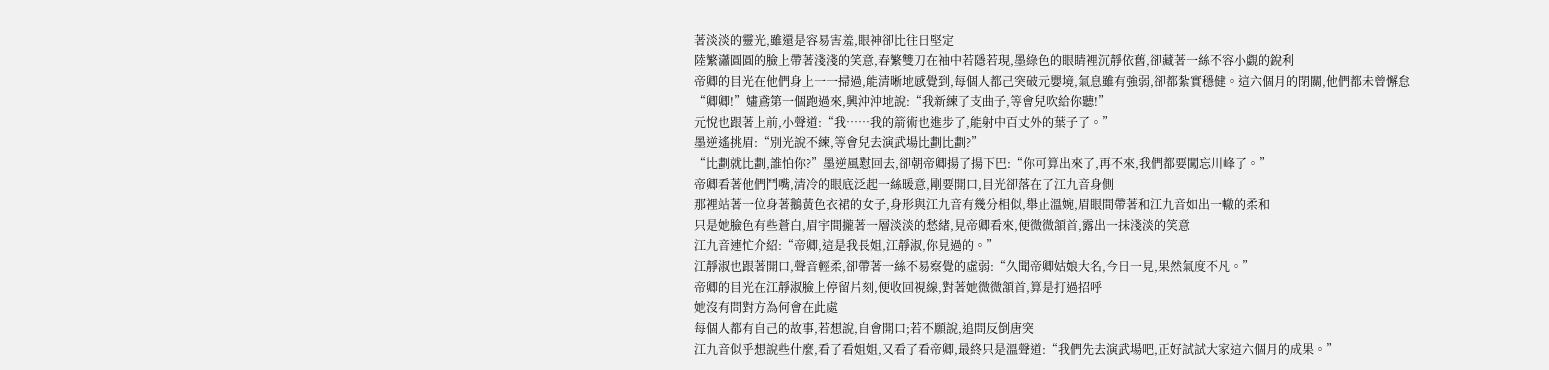著淡淡的靈光,雖還是容易害羞,眼神卻比往日堅定
陸繁瀟圓圓的臉上帶著淺淺的笑意,春繁雙刀在袖中若隱若現,墨綠色的眼睛裡沉靜依舊,卻藏著一絲不容小覷的銳利
帝卿的目光在他們身上一一掃過,能清晰地感覺到,每個人都己突破元嬰境,氣息雖有強弱,卻都紮實穩健。這六個月的閉關,他們都未曾懈怠
“卿卿!”嫿鳶第一個跑過來,興沖沖地說:“我新練了支曲子,等會兒吹給你聽!”
元悅也跟著上前,小聲道:“我……我的箭術也進步了,能射中百丈外的葉子了。”
墨逆遙挑眉:“別光說不練,等會兒去演武場比劃比劃?”
“比劃就比劃,誰怕你?”墨逆風懟回去,卻朝帝卿揚了揚下巴:“你可算出來了,再不來,我們都要闖忘川峰了。”
帝卿看著他們鬥嘴,清冷的眼底泛起一絲暖意,剛要開口,目光卻落在了江九音身側
那裡站著一位身著鵝黃色衣裙的女子,身形與江九音有幾分相似,舉止溫婉,眉眼間帶著和江九音如出一轍的柔和
只是她臉色有些蒼白,眉宇間攏著一層淡淡的愁緒,見帝卿看來,便微微頷首,露出一抹淺淡的笑意
江九音連忙介紹:“帝卿,這是我長姐,江靜淑,你見過的。”
江靜淑也跟著開口,聲音輕柔,卻帶著一絲不易察覺的虛弱:“久聞帝卿姑娘大名,今日一見,果然氣度不凡。”
帝卿的目光在江靜淑臉上停留片刻,便收回視線,對著她微微頷首,算是打過招呼
她沒有問對方為何會在此處
每個人都有自己的故事,若想說,自會開口;若不願說,追問反倒唐突
江九音似乎想說些什麼,看了看姐姐,又看了看帝卿,最終只是溫聲道:“我們先去演武場吧,正好試試大家這六個月的成果。”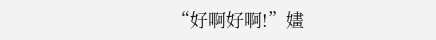“好啊好啊!”嫿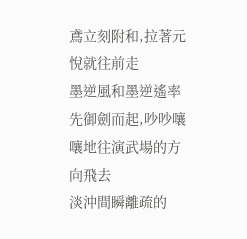鳶立刻附和,拉著元悅就往前走
墨逆風和墨逆遙率先御劍而起,吵吵嚷嚷地往演武場的方向飛去
淡沖間瞬離疏的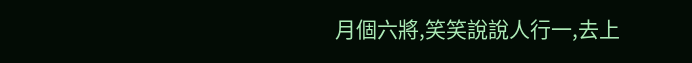月個六將,笑笑說說人行一,去上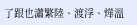了跟也瀟繁陸、渡浮、燁溫